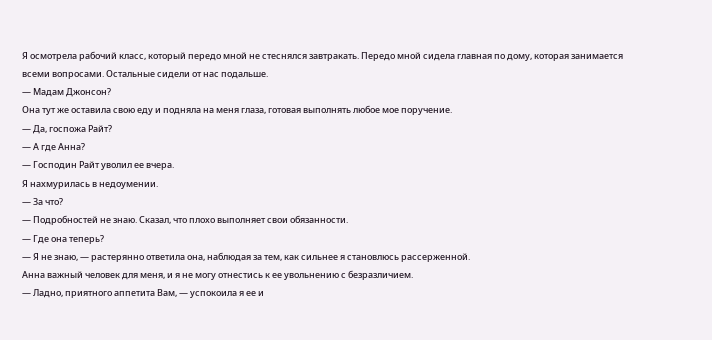Я осмотрела рабочий класс, который передо мной не стеснялся завтракать. Передо мной сидела главная по дому, которая занимается всеми вопросами. Остальные сидели от нас подальше.
— Мадам Джонсон?
Она тут же оставила свою еду и подняла на меня глаза, готовая выполнять любое мое поручение.
— Да, госпожа Райт?
— А где Анна?
— Господин Райт уволил ее вчера.
Я нахмурилась в недоумении.
— За что?
— Подробностей не знаю. Сказал, что плохо выполняет свои обязанности.
— Где она теперь?
— Я не знаю, — растерянно ответила она, наблюдая за тем, как сильнее я становлюсь рассерженной.
Анна важный человек для меня, и я не могу отнестись к ее увольнению с безразличием.
— Ладно, приятного аппетита Вам, — успокоила я ее и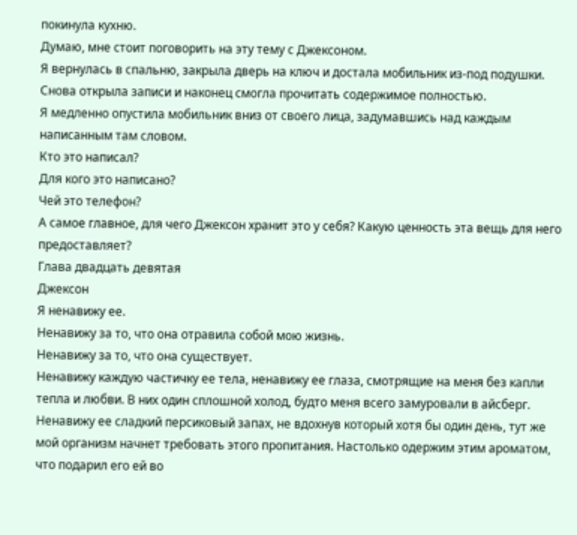покинула кухню.
Думаю, мне стоит поговорить на эту тему с Джексоном.
Я вернулась в спальню, закрыла дверь на ключ и достала мобильник из-под подушки. Снова открыла записи и наконец смогла прочитать содержимое полностью.
Я медленно опустила мобильник вниз от своего лица, задумавшись над каждым написанным там словом.
Кто это написал?
Для кого это написано?
Чей это телефон?
А самое главное, для чего Джексон хранит это у себя? Какую ценность эта вещь для него предоставляет?
Глава двадцать девятая
Джексон
Я ненавижу ее.
Ненавижу за то, что она отравила собой мою жизнь.
Ненавижу за то, что она существует.
Ненавижу каждую частичку ее тела, ненавижу ее глаза, смотрящие на меня без капли тепла и любви. В них один сплошной холод, будто меня всего замуровали в айсберг.
Ненавижу ее сладкий персиковый запах, не вдохнув который хотя бы один день, тут же мой организм начнет требовать этого пропитания. Настолько одержим этим ароматом, что подарил его ей во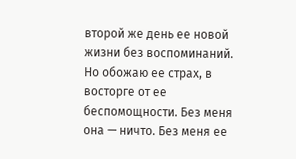второй же день ее новой жизни без воспоминаний.
Но обожаю ее страх, в восторге от ее беспомощности. Без меня она — ничто. Без меня ее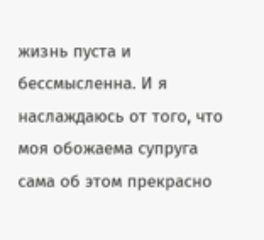жизнь пуста и бессмысленна. И я наслаждаюсь от того, что моя обожаема супруга сама об этом прекрасно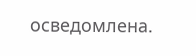осведомлена.